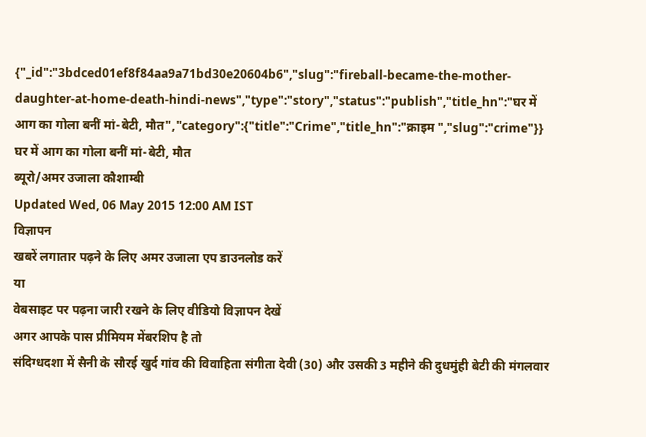{"_id":"3bdced01ef8f84aa9a71bd30e20604b6","slug":"fireball-became-the-mother-daughter-at-home-death-hindi-news","type":"story","status":"publish","title_hn":"घर में आग का गोला बनीं मां-बेटी, मौत","category":{"title":"Crime","title_hn":"क्राइम ","slug":"crime"}}
घर में आग का गोला बनीं मां-बेटी, मौत
ब्यूरो/अमर उजाला कौशाम्बी
Updated Wed, 06 May 2015 12:00 AM IST
विज्ञापन
खबरें लगातार पढ़ने के लिए अमर उजाला एप डाउनलोड करें
या
वेबसाइट पर पढ़ना जारी रखने के लिए वीडियो विज्ञापन देखें
अगर आपके पास प्रीमियम मेंबरशिप है तो
संदिग्धदशा में सैनी के सौरई खुर्द गांव की विवाहिता संगीता देवी (30) और उसकी 3 महीने की दुधमुंही बेटी की मंगलवार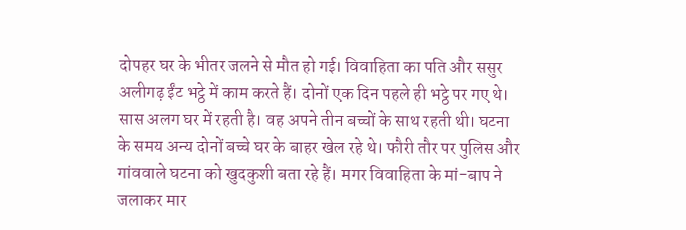दोपहर घर के भीतर जलने से मौत हो गई। विवाहिता का पति और ससुर अलीगढ़ ईंट भट्ठे में काम करते हैं। दोनों एक दिन पहले ही भट्ठे पर गए थे। सास अलग घर में रहती है। वह अपने तीन बच्चों के साथ रहती थी। घटना के समय अन्य दोनों बच्चे घर के बाहर खेल रहे थे। फौरी तौर पर पुलिस और गांववाले घटना को खुदकुशी बता रहे हैं। मगर विवाहिता के मां-बाप ने जलाकर मार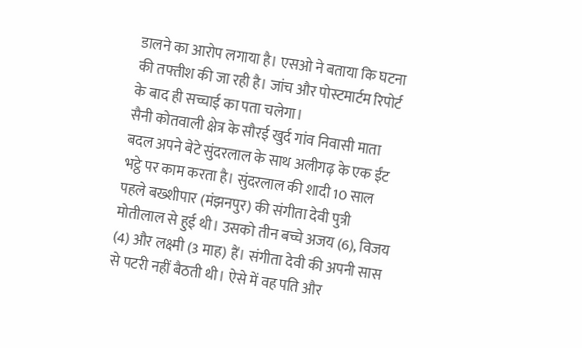डालने का आरोप लगाया है। एसओ ने बताया कि घटना की तफ्तीश की जा रही है। जांच और पोस्टमार्टम रिपोर्ट के बाद ही सच्चाई का पता चलेगा।
सैनी कोतवाली क्षेत्र के सौरई खुर्द गांव निवासी माता बदल अपने बेटे सुंदरलाल के साथ अलीगढ़ के एक ईंट भट्ठे पर काम करता है। सुंदरलाल की शादी 10 साल पहले बख्शीपार (मंझनपुर) की संगीता देवी पुत्री मोतीलाल से हुई थी। उसको तीन बच्चे अजय (6), विजय (4) और लक्ष्मी (3 माह) हैं। संगीता देवी की अपनी सास से पटरी नहीं बैठती थी। ऐसे में वह पति और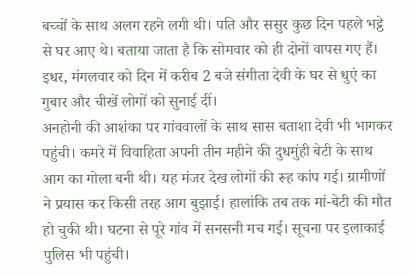बच्चों के साथ अलग रहने लगी थी। पति और ससुर कुछ दिन पहले भट्ठे से घर आए थे। बताया जाता है कि सोमवार को ही दोनों वापस गए हैं। इधर, मंगलवार को दिन में करीब 2 बजे संगीता देवी के घर से धुएं का गुबार और चीखें लोगों को सुनाई दीं।
अनहोनी की आशंका पर गांववालों के साथ सास बताशा देवी भी भागकर पहुंची। कमरे में विवाहिता अपनी तीन महीने की दुधमुंही बेटी के साथ आग का गोला बनी थी। यह मंजर देख लोगों की रूह कांप गई। ग्रामीणों ने प्रयास कर किसी तरह आग बुझाई। हालांकि तब तक मां-बेटी की मौत हो चुकी थी। घटना से पूरे गांव में सनसनी मच गई। सूचना पर इलाकाई पुलिस भी पहुंची।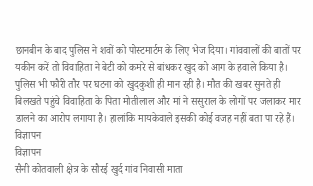छानबीन के बाद पुलिस ने शवों को पोस्टमार्टम के लिए भेज दिया। गांववालों की बातों पर यकीन करें तो विवाहिता ने बेटी को कमरे से बांधकर खुद को आग के हवाले किया है। पुलिस भी फौरी तौर पर घटना को खुदकुशी ही मान रही है। मौत की खबर सुनते ही बिलखते पहुंचे विवाहिता के पिता मोतीलाल और मां ने ससुराल के लोगों पर जलाकर मार डालने का आरोप लगाया है। हालांकि मायकेवाले इसकी कोई वजह नहीं बता पा रहे हैं।
विज्ञापन
विज्ञापन
सैनी कोतवाली क्षेत्र के सौरई खुर्द गांव निवासी माता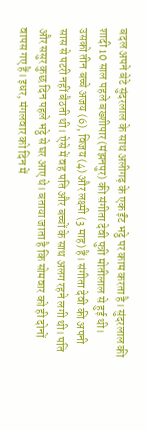बदल अपने बेटे सुंदरलाल के साथ अलीगढ़ के एक ईंट भट्ठे पर काम करता है। सुंदरलाल की शादी 10 साल पहले बख्शीपार (मंझनपुर) की संगीता देवी पुत्री मोतीलाल से हुई थी। उसको तीन बच्चे अजय (6), विजय (4) और लक्ष्मी (3 माह) हैं। संगीता देवी की अपनी सास से पटरी नहीं बैठती थी। ऐसे में वह पति और बच्चों के साथ अलग रहने लगी थी। पति और ससुर कुछ दिन पहले भट्ठे से घर आए थे। बताया जाता है कि सोमवार को ही दोनों वापस गए हैं। इधर, मंगलवार को दिन में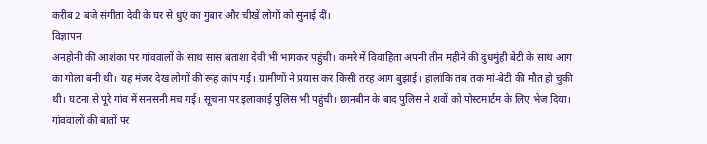करीब 2 बजे संगीता देवी के घर से धुएं का गुबार और चीखें लोगों को सुनाई दीं।
विज्ञापन
अनहोनी की आशंका पर गांववालों के साथ सास बताशा देवी भी भागकर पहुंची। कमरे में विवाहिता अपनी तीन महीने की दुधमुंही बेटी के साथ आग का गोला बनी थी। यह मंजर देख लोगों की रूह कांप गई। ग्रामीणों ने प्रयास कर किसी तरह आग बुझाई। हालांकि तब तक मां-बेटी की मौत हो चुकी थी। घटना से पूरे गांव में सनसनी मच गई। सूचना पर इलाकाई पुलिस भी पहुंची। छानबीन के बाद पुलिस ने शवों को पोस्टमार्टम के लिए भेज दिया। गांववालों की बातों पर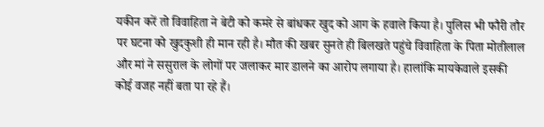यकीन करें तो विवाहिता ने बेटी को कमरे से बांधकर खुद को आग के हवाले किया है। पुलिस भी फौरी तौर पर घटना को खुदकुशी ही मान रही है। मौत की खबर सुनते ही बिलखते पहुंचे विवाहिता के पिता मोतीलाल और मां ने ससुराल के लोगों पर जलाकर मार डालने का आरोप लगाया है। हालांकि मायकेवाले इसकी कोई वजह नहीं बता पा रहे हैं।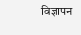विज्ञापन